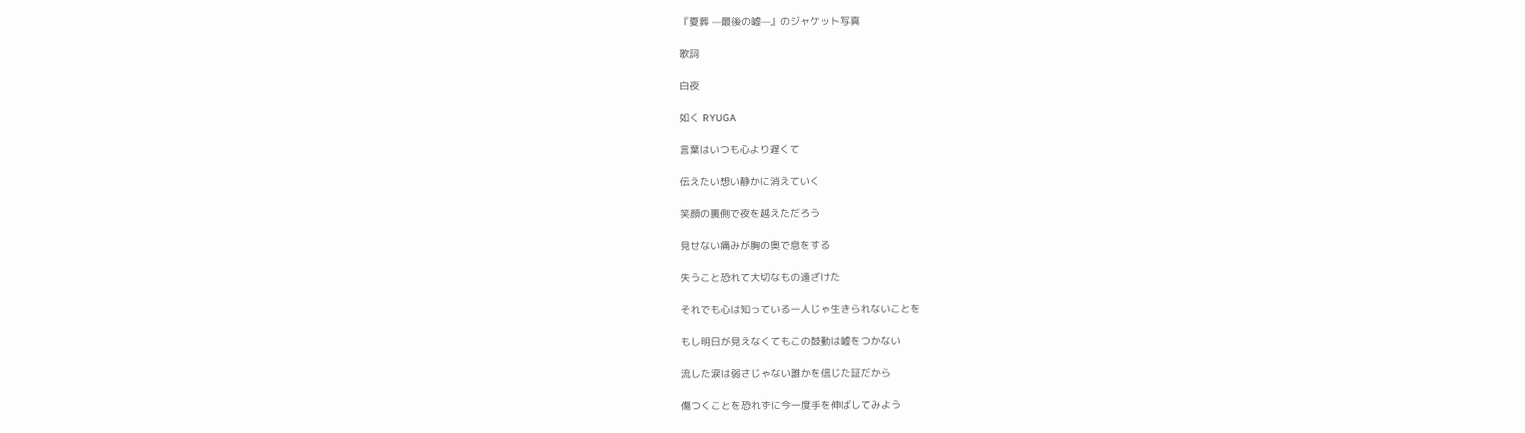『夏葬 —最後の嘘—』のジャケット写真

歌詞

白夜

如く RYUGA

言葉はいつも心より遅くて

伝えたい想い静かに消えていく

笑顔の裏側で夜を越えただろう

見せない痛みが胸の奥で息をする

失うこと恐れて大切なもの遠ざけた

それでも心は知っている一人じゃ生きられないことを

もし明日が見えなくてもこの鼓動は嘘をつかない

流した涙は弱さじゃない誰かを信じた証だから

傷つくことを恐れずに今一度手を伸ばしてみよう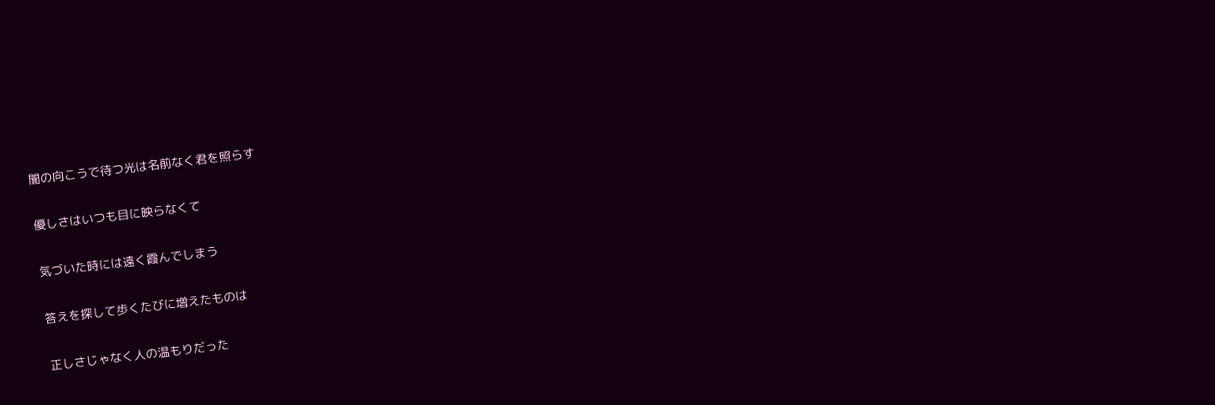闇の向こうで待つ光は名前なく君を照らす

優しさはいつも目に映らなくて

気づいた時には遠く霞んでしまう

答えを探して歩くたびに増えたものは

正しさじゃなく人の温もりだった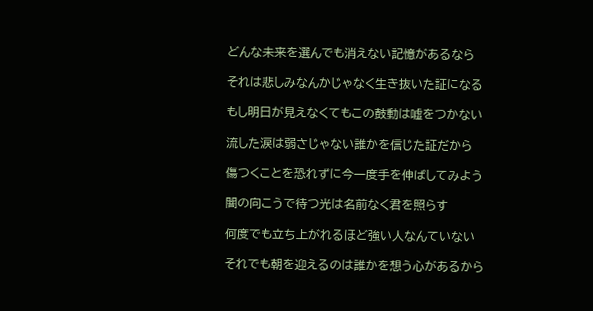どんな未来を選んでも消えない記憶があるなら

それは悲しみなんかじゃなく生き抜いた証になる

もし明日が見えなくてもこの鼓動は嘘をつかない

流した涙は弱さじゃない誰かを信じた証だから

傷つくことを恐れずに今一度手を伸ばしてみよう

闇の向こうで待つ光は名前なく君を照らす

何度でも立ち上がれるほど強い人なんていない

それでも朝を迎えるのは誰かを想う心があるから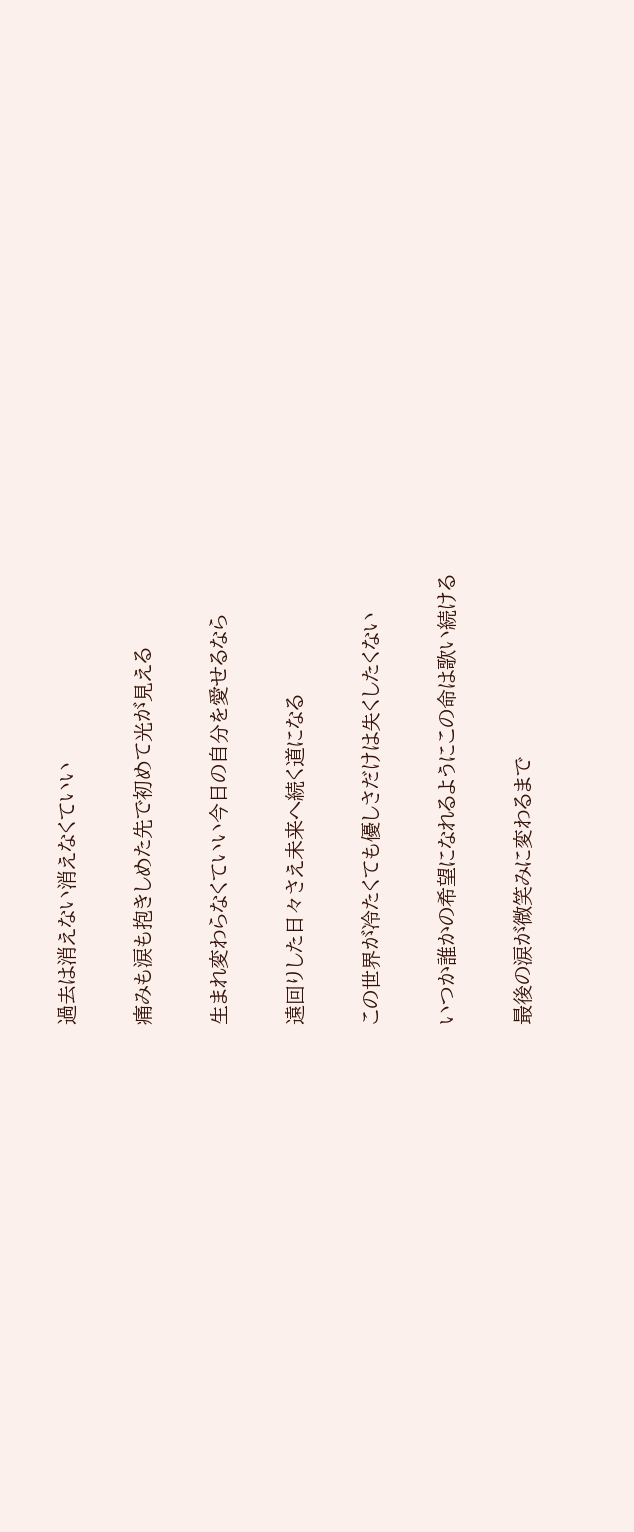過去は消えない消えなくていい

痛みも涙も抱きしめた先で初めて光が見える

生まれ変わらなくていい今日の自分を愛せるなら

遠回りした日々さえ未来へ続く道になる

この世界が冷たくても優しさだけは失くしたくない

いつか誰かの希望になれるようにこの命は歌い続ける

最後の涙が微笑みに変わるまで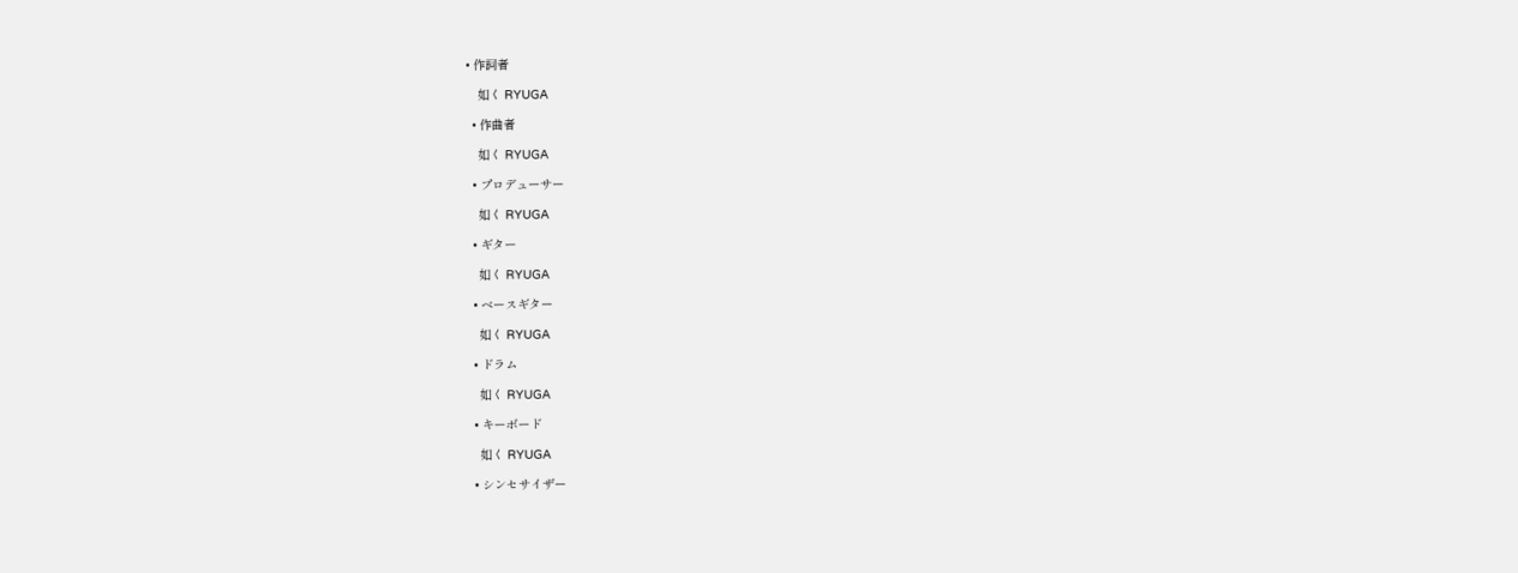• 作詞者

    如く RYUGA

  • 作曲者

    如く RYUGA

  • プロデューサー

    如く RYUGA

  • ギター

    如く RYUGA

  • ベースギター

    如く RYUGA

  • ドラム

    如く RYUGA

  • キーボード

    如く RYUGA

  • シンセサイザー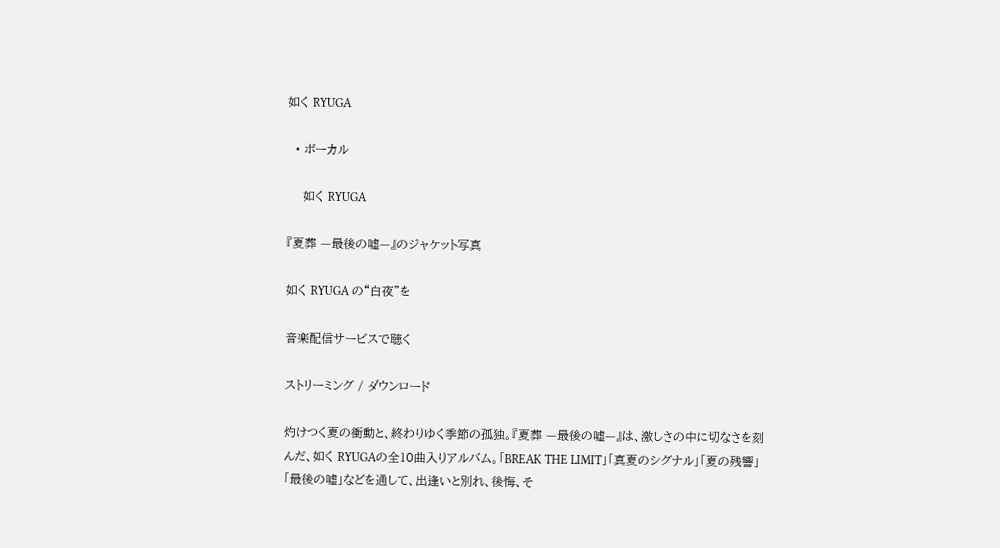如く RYUGA

  • ボーカル

    如く RYUGA

『夏葬 —最後の嘘—』のジャケット写真

如く RYUGA の“白夜”を

音楽配信サービスで聴く

ストリーミング / ダウンロード

灼けつく夏の衝動と、終わりゆく季節の孤独。『夏葬 —最後の嘘—』は、激しさの中に切なさを刻んだ、如く RYUGAの全10曲入りアルバム。「BREAK THE LIMIT」「真夏のシグナル」「夏の残響」「最後の嘘」などを通して、出逢いと別れ、後悔、そ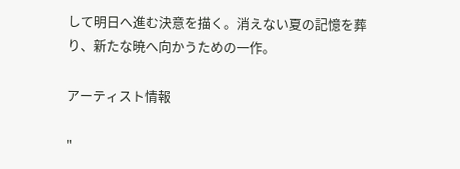して明日へ進む決意を描く。消えない夏の記憶を葬り、新たな暁へ向かうための一作。

アーティスト情報

"